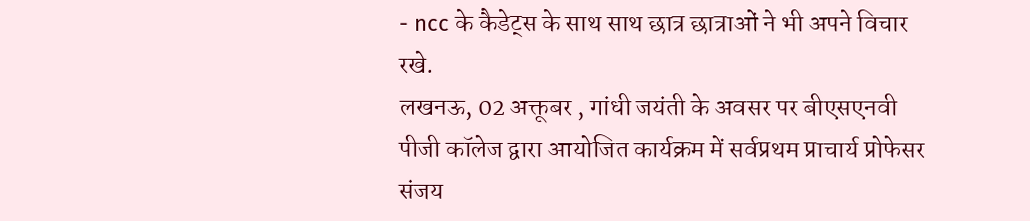- ncc के कैडेट्स के साथ साथ छात्र छात्राओं ने भी अपने विचार रखे.
लखनऊ, 02 अक्तूबर , गांधी जयंती के अवसर पर बीएसएनवी पीजी कॉलेज द्वारा आयोजित कार्यक्रम में सर्वप्रथम प्राचार्य प्रोफेसर संजय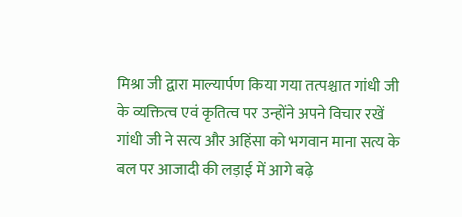मिश्रा जी द्वारा माल्यार्पण किया गया तत्पश्चात गांधी जी के व्यक्तित्व एवं कृतित्व पर उन्होंने अपने विचार रखें गांधी जी ने सत्य और अहिंसा को भगवान माना सत्य के बल पर आजादी की लड़ाई में आगे बढ़े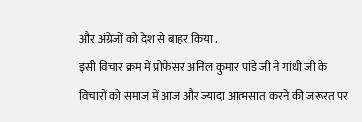और अंग्रेजों को देश से बाहर किया .
इसी विचार क्रम में प्रोफेसर अनिल कुमार पांडे जी ने गांधी जी के विचारों को समाज में आज और ज्यादा आत्मसात करने की जरूरत पर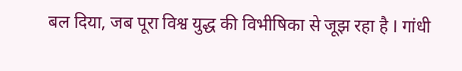बल दिया, जब पूरा विश्व युद्ध की विभीषिका से जूझ रहा है I गांधी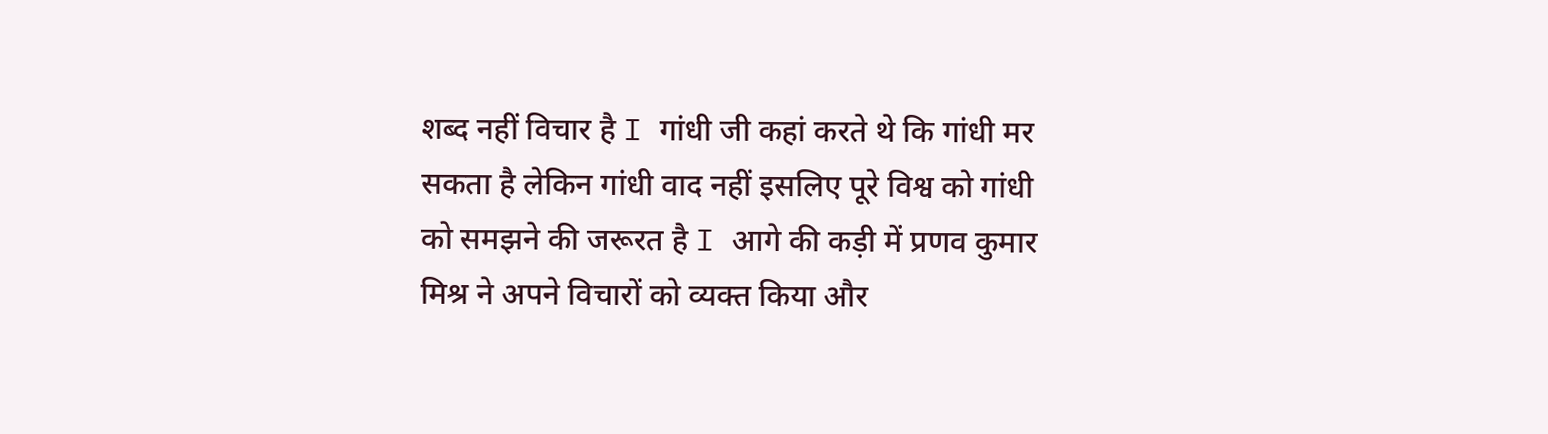शब्द नहीं विचार है I गांधी जी कहां करते थे कि गांधी मर सकता है लेकिन गांधी वाद नहीं इसलिए पूरे विश्व को गांधी को समझने की जरूरत है I आगे की कड़ी में प्रणव कुमार मिश्र ने अपने विचारों को व्यक्त किया और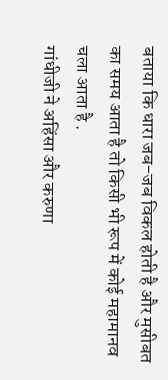बताया कि धारा जब-जब विकल होती है और मुसीबत का समय आता है तो किसी भी रूप में कोई महामानव चला आता है .
गांधीजी ने अहिंसा और करुणा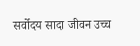सर्वोदय सादा जीवन उच्च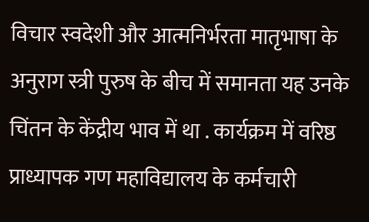विचार स्वदेशी और आत्मनिर्भरता मातृभाषा के अनुराग स्त्री पुरुष के बीच में समानता यह उनके चिंतन के केंद्रीय भाव में था . कार्यक्रम में वरिष्ठ प्राध्यापक गण महाविद्यालय के कर्मचारी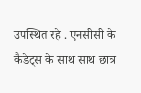उपस्थित रहे . एनसीसी के कैडेट्स के साथ साथ छात्र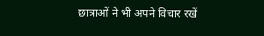छात्राओं ने भी अपने विचार रखें